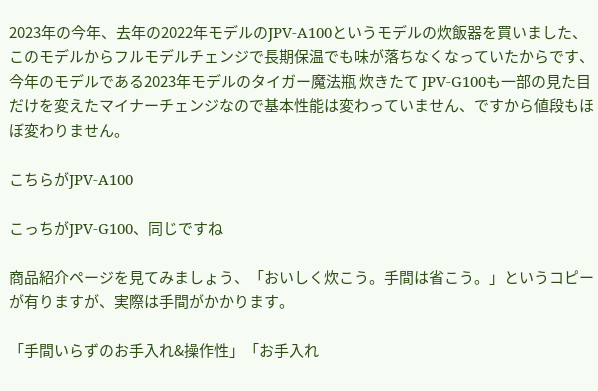2023年の今年、去年の2022年モデルのJPV-A100というモデルの炊飯器を買いました、このモデルからフルモデルチェンジで長期保温でも味が落ちなくなっていたからです、今年のモデルである2023年モデルのタイガー魔法瓶 炊きたて JPV-G100も一部の見た目だけを変えたマイナーチェンジなので基本性能は変わっていません、ですから値段もほぼ変わりません。

こちらがJPV-A100

こっちがJPV-G100、同じですね

商品紹介ページを見てみましょう、「おいしく炊こう。手間は省こう。」というコピーが有りますが、実際は手間がかかります。

「手間いらずのお手入れ&操作性」「お手入れ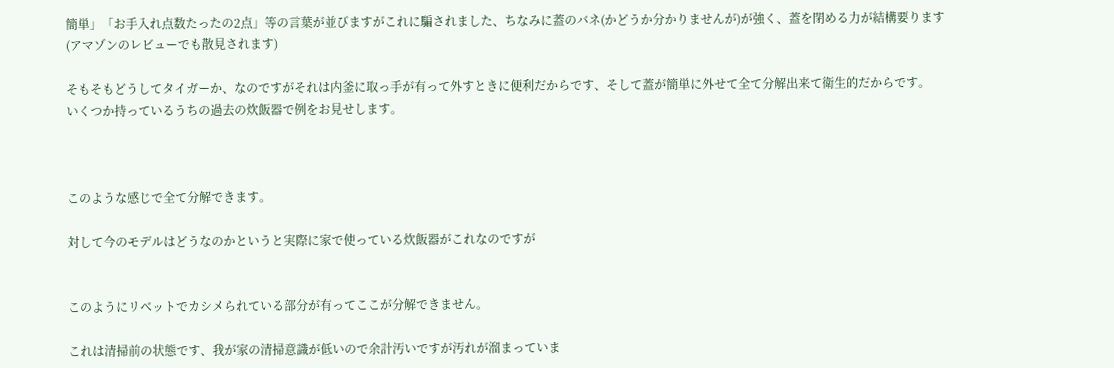簡単」「お手入れ点数たったの2点」等の言葉が並びますがこれに騙されました、ちなみに蓋のバネ(かどうか分かりませんが)が強く、蓋を閉める力が結構要ります(アマゾンのレビューでも散見されます)

そもそもどうしてタイガーか、なのですがそれは内釜に取っ手が有って外すときに便利だからです、そして蓋が簡単に外せて全て分解出来て衛生的だからです。
いくつか持っているうちの過去の炊飯器で例をお見せします。



このような感じで全て分解できます。

対して今のモデルはどうなのかというと実際に家で使っている炊飯器がこれなのですが


このようにリベットでカシメられている部分が有ってここが分解できません。

これは清掃前の状態です、我が家の清掃意識が低いので余計汚いですが汚れが溜まっていま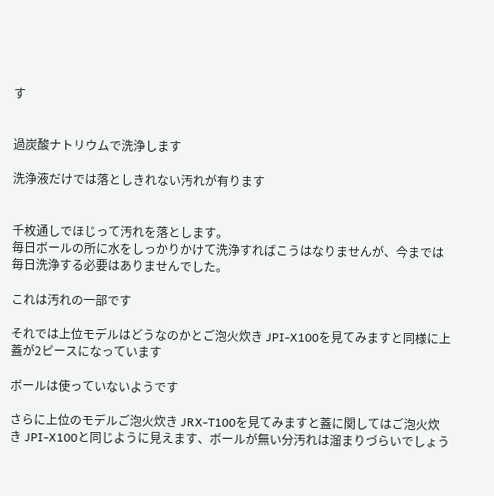す


過炭酸ナトリウムで洗浄します

洗浄液だけでは落としきれない汚れが有ります


千枚通しでほじって汚れを落とします。
毎日ボールの所に水をしっかりかけて洗浄すればこうはなりませんが、今までは毎日洗浄する必要はありませんでした。

これは汚れの一部です

それでは上位モデルはどうなのかとご泡火炊き JPI-X100を見てみますと同様に上蓋が2ピースになっています

ボールは使っていないようです

さらに上位のモデルご泡火炊き JRX-T100を見てみますと蓋に関してはご泡火炊き JPI-X100と同じように見えます、ボールが無い分汚れは溜まりづらいでしょう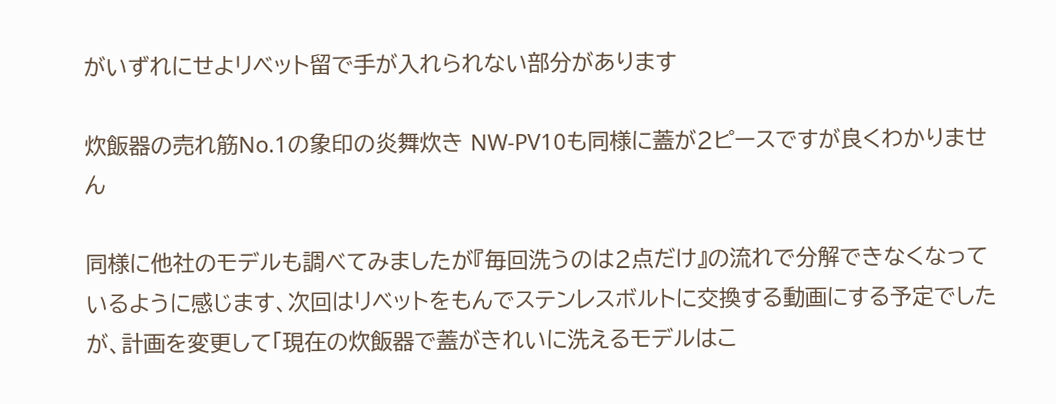がいずれにせよリベット留で手が入れられない部分があります

炊飯器の売れ筋No.1の象印の炎舞炊き NW-PV10も同様に蓋が2ピースですが良くわかりません

同様に他社のモデルも調べてみましたが『毎回洗うのは2点だけ』の流れで分解できなくなっているように感じます、次回はリベットをもんでステンレスボルトに交換する動画にする予定でしたが、計画を変更して「現在の炊飯器で蓋がきれいに洗えるモデルはこ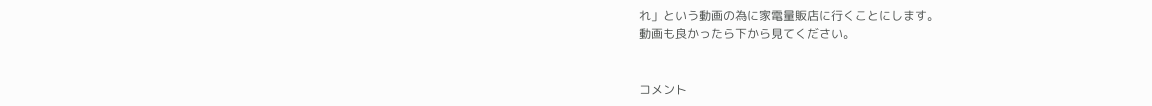れ」という動画の為に家電量販店に行くことにします。
動画も良かったら下から見てください。


コメント